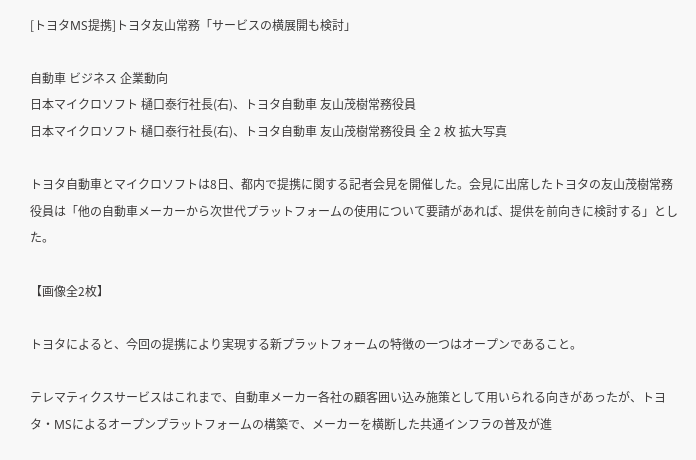[トヨタMS提携]トヨタ友山常務「サービスの横展開も検討」

自動車 ビジネス 企業動向
日本マイクロソフト 樋口泰行社長(右)、トヨタ自動車 友山茂樹常務役員
日本マイクロソフト 樋口泰行社長(右)、トヨタ自動車 友山茂樹常務役員 全 2 枚 拡大写真

トヨタ自動車とマイクロソフトは8日、都内で提携に関する記者会見を開催した。会見に出席したトヨタの友山茂樹常務役員は「他の自動車メーカーから次世代プラットフォームの使用について要請があれば、提供を前向きに検討する」とした。

【画像全2枚】

トヨタによると、今回の提携により実現する新プラットフォームの特徴の一つはオープンであること。

テレマティクスサービスはこれまで、自動車メーカー各社の顧客囲い込み施策として用いられる向きがあったが、トヨタ・MSによるオープンプラットフォームの構築で、メーカーを横断した共通インフラの普及が進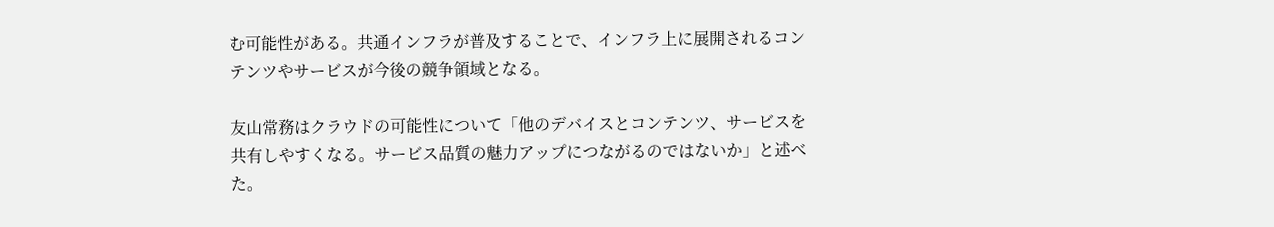む可能性がある。共通インフラが普及することで、インフラ上に展開されるコンテンツやサービスが今後の競争領域となる。

友山常務はクラウドの可能性について「他のデバイスとコンテンツ、サービスを共有しやすくなる。サービス品質の魅力アップにつながるのではないか」と述べた。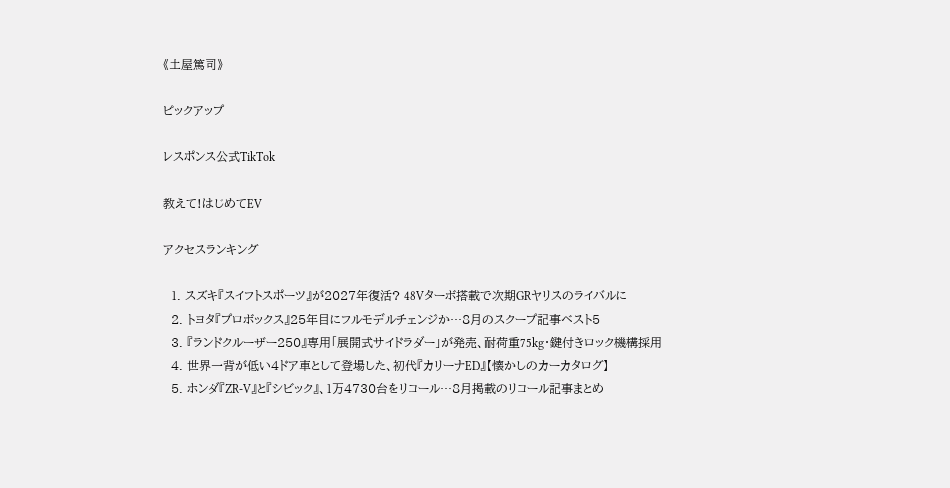《土屋篤司》

ピックアップ

レスポンス公式TikTok

教えて!はじめてEV

アクセスランキング

  1. スズキ『スイフトスポーツ』が2027年復活? 48Vターボ搭載で次期GRヤリスのライバルに
  2. トヨタ『プロボックス』25年目にフルモデルチェンジか…8月のスクープ記事ベスト5
  3. 『ランドクルーザー250』専用「展開式サイドラダー」が発売、耐荷重75kg・鍵付きロック機構採用
  4. 世界一背が低い4ドア車として登場した、初代『カリーナED』【懐かしのカーカタログ】
  5. ホンダ『ZR-V』と『シビック』、1万4730台をリコール…8月掲載のリコール記事まとめ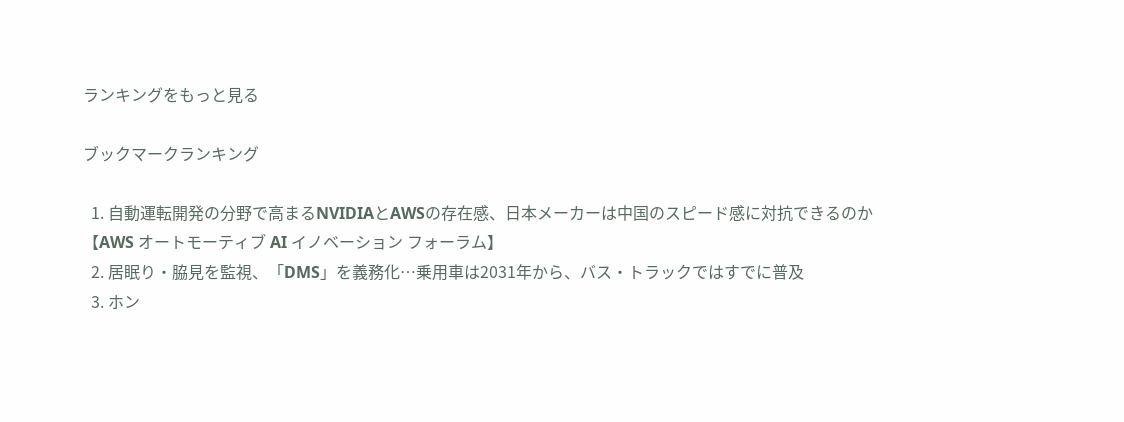ランキングをもっと見る

ブックマークランキング

  1. 自動運転開発の分野で高まるNVIDIAとAWSの存在感、日本メーカーは中国のスピード感に対抗できるのか【AWS オートモーティブ AI イノベーション フォーラム】
  2. 居眠り・脇見を監視、「DMS」を義務化…乗用車は2031年から、バス・トラックではすでに普及
  3. ホン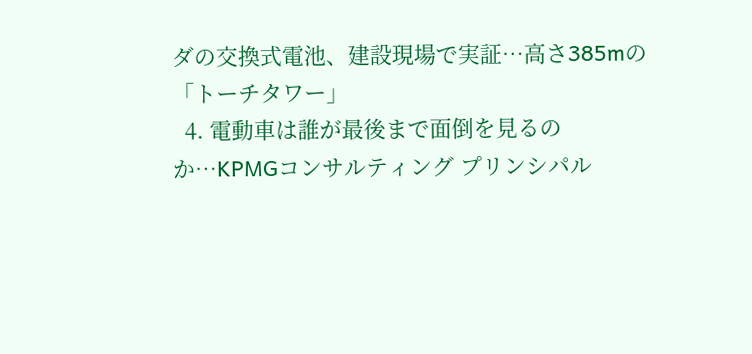ダの交換式電池、建設現場で実証…高さ385mの「トーチタワー」
  4. 電動車は誰が最後まで面倒を見るのか…KPMGコンサルティング プリンシパル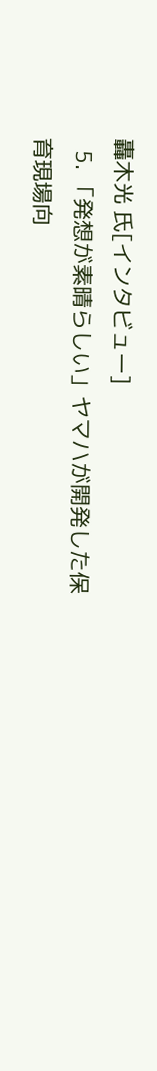轟木光 氏[インタビュー]
  5. 「発想が素晴らしい」ヤマハが開発した保育現場向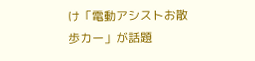け「電動アシストお散歩カー」が話題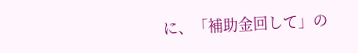に、「補助金回して」の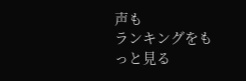声も
ランキングをもっと見る